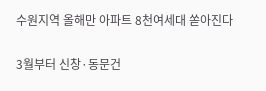수원지역 올해만 아파트 8천여세대 쏟아진다

3월부터 신창·동문건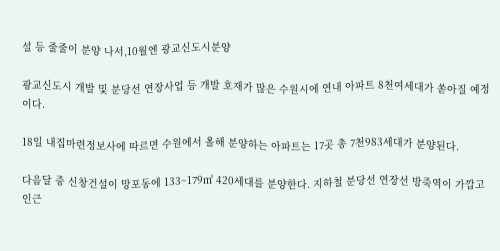설 등 줄줄이 분양 나서,10월엔 광교신도시분양

광교신도시 개발 및 분당선 연장사업 등 개발 호재가 많은 수원시에 연내 아파트 8천여세대가 쏟아질 예정이다.

18일 내집마련정보사에 따르면 수원에서 올해 분양하는 아파트는 17곳 총 7천983세대가 분양된다.

다음달 중 신창건설이 망포동에 133~179㎡ 420세대를 분양한다. 지하철 분당선 연장선 방죽역이 가깝고 인근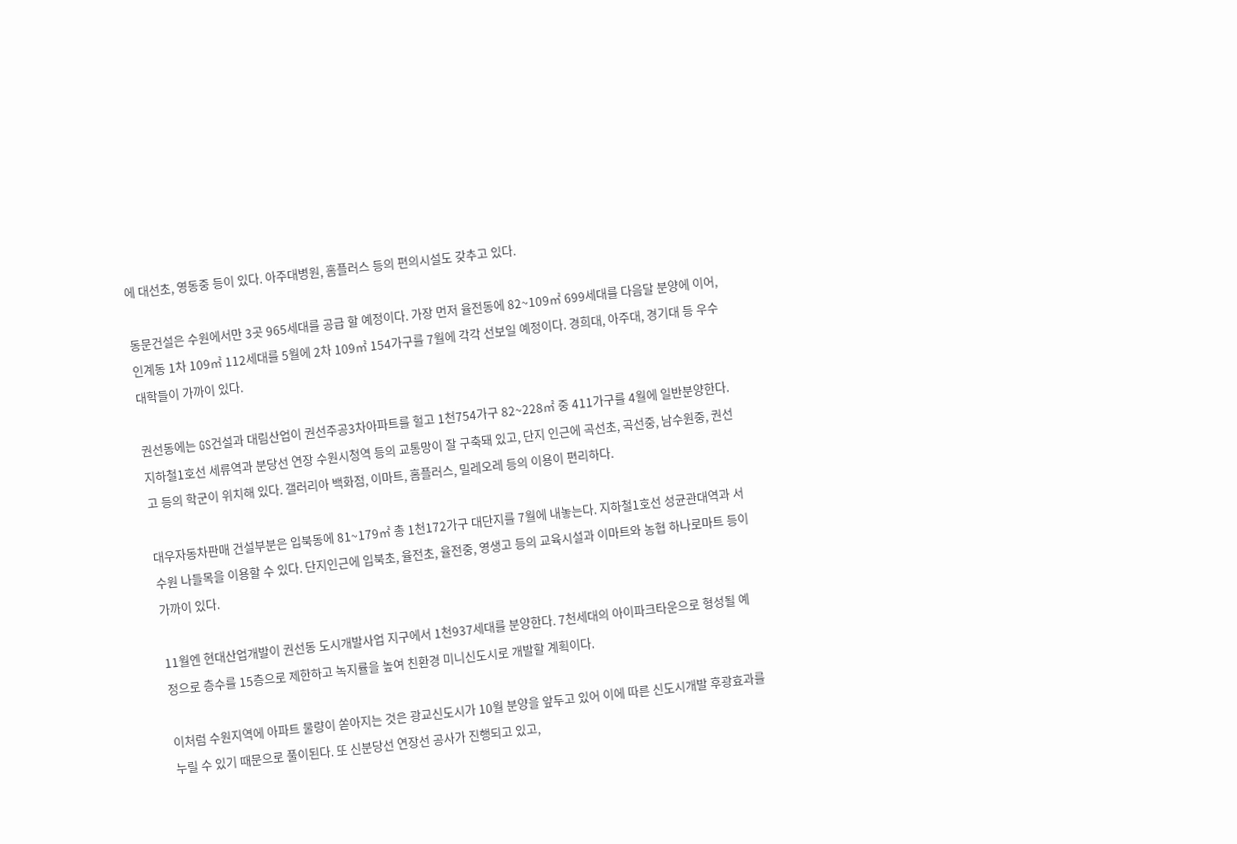에 대선초, 영동중 등이 있다. 아주대병원, 홈플러스 등의 편의시설도 갖추고 있다.

동문건설은 수원에서만 3곳 965세대를 공급 할 예정이다. 가장 먼저 율전동에 82~109㎡ 699세대를 다음달 분양에 이어, 인계동 1차 109㎡ 112세대를 5월에 2차 109㎡ 154가구를 7월에 각각 선보일 예정이다. 경희대, 아주대, 경기대 등 우수대학들이 가까이 있다.

권선동에는 GS건설과 대림산업이 권선주공3차아파트를 헐고 1천754가구 82~228㎡ 중 411가구를 4월에 일반분양한다. 지하철1호선 세류역과 분당선 연장 수원시청역 등의 교통망이 잘 구축돼 있고, 단지 인근에 곡선초, 곡선중, 남수원중, 권선고 등의 학군이 위치해 있다. 갤러리아 백화점, 이마트, 홈플러스, 밀레오레 등의 이용이 편리하다.

대우자동차판매 건설부분은 입북동에 81~179㎡ 총 1천172가구 대단지를 7월에 내놓는다. 지하철1호선 성균관대역과 서수원 나들목을 이용할 수 있다. 단지인근에 입북초, 율전초, 율전중, 영생고 등의 교육시설과 이마트와 농협 하나로마트 등이 가까이 있다.

11월엔 현대산업개발이 권선동 도시개발사업 지구에서 1천937세대를 분양한다. 7천세대의 아이파크타운으로 형성될 예정으로 층수를 15층으로 제한하고 녹지률을 높여 친환경 미니신도시로 개발할 계획이다.

이처럼 수원지역에 아파트 물량이 쏟아지는 것은 광교신도시가 10월 분양을 앞두고 있어 이에 따른 신도시개발 후광효과를 누릴 수 있기 때문으로 풀이된다. 또 신분당선 연장선 공사가 진행되고 있고,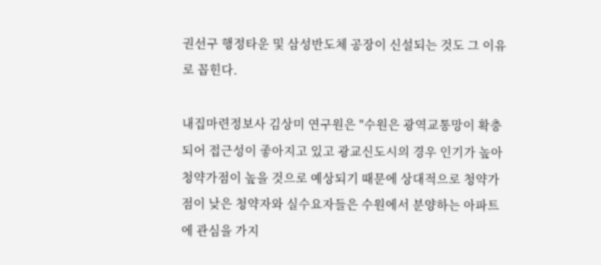권선구 행정타운 및 삼성반도체 공장이 신설되는 것도 그 이유로 꼽힌다.

내집마련정보사 김상미 연구원은 "수원은 광역교통망이 확충되어 접근성이 좋아지고 있고 광교신도시의 경우 인기가 높아 청약가점이 높을 것으로 예상되기 때문에 상대적으로 청약가점이 낮은 청약자와 실수요자들은 수원에서 분양하는 아파트에 관심을 가지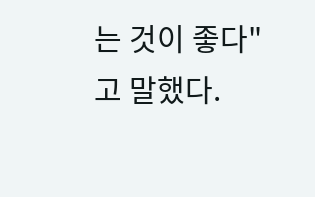는 것이 좋다"고 말했다.